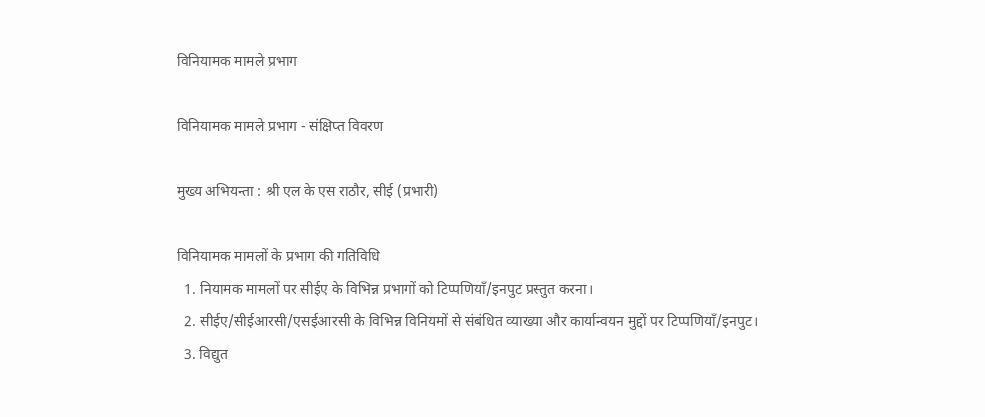विनियामक मामले प्रभाग

विनियामक मामले प्रभाग - संक्षिप्त विवरण

मुख्य अभियन्ता : श्री एल के एस राठौर, सीई (प्रभारी)

विनियामक मामलों के प्रभाग की गतिविधि
  1. नियामक मामलों पर सीईए के विभिन्न प्रभागों को टिप्पणियाँ/इनपुट प्रस्तुत करना।
  2. सीईए/सीईआरसी/एसईआरसी के विभिन्न विनियमों से संबंधित व्याख्या और कार्यान्वयन मुद्दों पर टिप्पणियाँ/इनपुट।
  3. विद्युत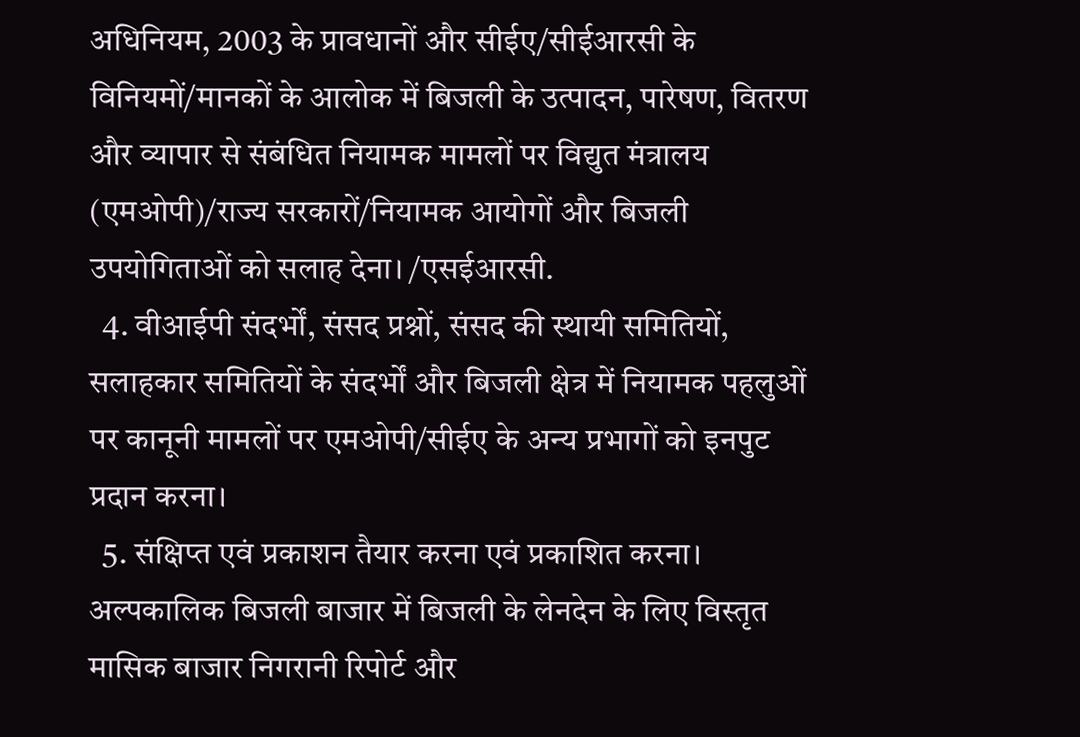अधिनियम, 2003 के प्रावधानों और सीईए/सीईआरसी के विनियमों/मानकों के आलोक में बिजली के उत्पादन, पारेषण, वितरण और व्यापार से संबंधित नियामक मामलों पर विद्युत मंत्रालय (एमओपी)/राज्य सरकारों/नियामक आयोगों और बिजली उपयोगिताओं को सलाह देना। /एसईआरसी.
  4. वीआईपी संदर्भों, संसद प्रश्नों, संसद की स्थायी समितियों, सलाहकार समितियों के संदर्भों और बिजली क्षेत्र में नियामक पहलुओं पर कानूनी मामलों पर एमओपी/सीईए के अन्य प्रभागों को इनपुट प्रदान करना।
  5. संक्षिप्त एवं प्रकाशन तैयार करना एवं प्रकाशित करना। अल्पकालिक बिजली बाजार में बिजली के लेनदेन के लिए विस्तृत मासिक बाजार निगरानी रिपोर्ट और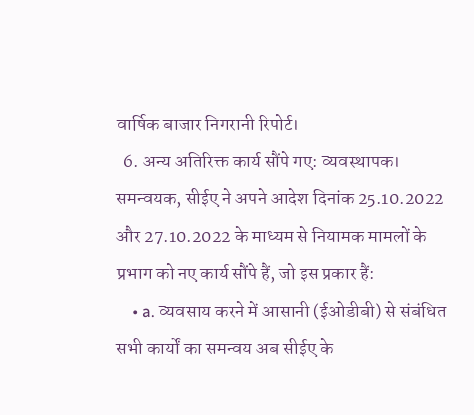वार्षिक बाजार निगरानी रिपोर्ट।
  6. अन्य अतिरिक्त कार्य सौंपे गए: व्यवस्थापक। समन्वयक, सीईए ने अपने आदेश दिनांक 25.10.2022 और 27.10.2022 के माध्यम से नियामक मामलों के प्रभाग को नए कार्य सौंपे हैं, जो इस प्रकार हैं:
    • a. व्यवसाय करने में आसानी (ईओडीबी) से संबंधित सभी कार्यों का समन्वय अब सीईए के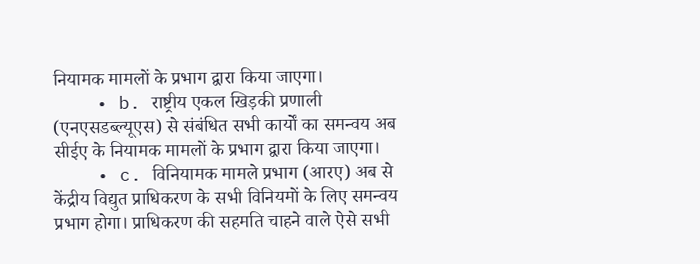नियामक मामलों के प्रभाग द्वारा किया जाएगा।
    • b. राष्ट्रीय एकल खिड़की प्रणाली (एनएसडब्ल्यूएस) से संबंधित सभी कार्यों का समन्वय अब सीईए के नियामक मामलों के प्रभाग द्वारा किया जाएगा।
    • c. विनियामक मामले प्रभाग (आरए) अब से केंद्रीय विद्युत प्राधिकरण के सभी विनियमों के लिए समन्वय प्रभाग होगा। प्राधिकरण की सहमति चाहने वाले ऐसे सभी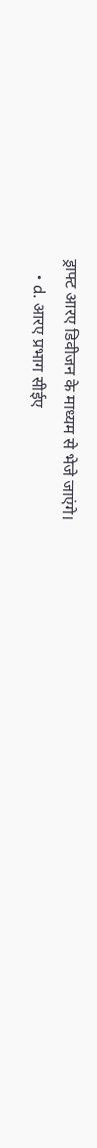ड्राफ्ट आरए डिवीजन के माध्यम से भेजे जाएंगे।
    • d. आरए प्रभाग सीईए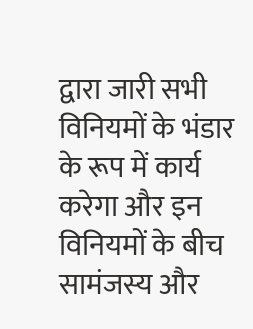द्वारा जारी सभी विनियमों के भंडार के रूप में कार्य करेगा और इन विनियमों के बीच सामंजस्य और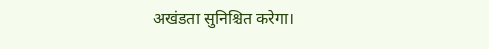अखंडता सुनिश्चित करेगा।